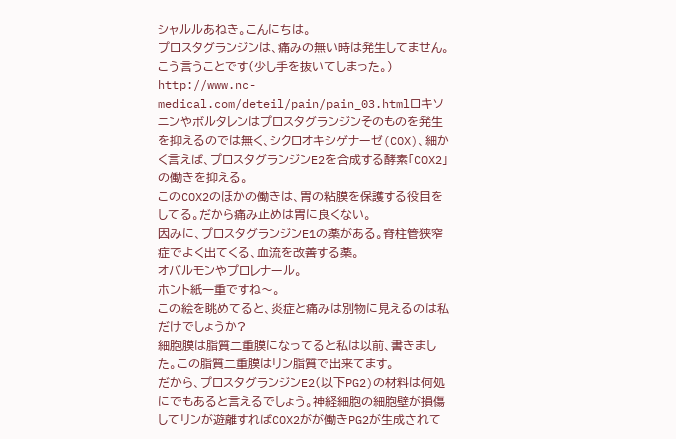シャルルあねき。こんにちは。
プロスタグランジンは、痛みの無い時は発生してません。
こう言うことです(少し手を抜いてしまった。)
http://www.nc-medical.com/deteil/pain/pain_03.htmlロキソニンやボルタレンはプロスタグランジンそのものを発生を抑えるのでは無く、シクロオキシゲナーゼ(COX)、細かく言えば、プロスタグランジンE2を合成する酵素「COX2」の働きを抑える。
このCOX2のほかの働きは、胃の粘膜を保護する役目をしてる。だから痛み止めは胃に良くない。
因みに、プロスタグランジンE1の薬がある。脊柱管狭窄症でよく出てくる、血流を改善する薬。
オバルモンやプロレナール。
ホント紙一重ですね〜。
この絵を眺めてると、炎症と痛みは別物に見えるのは私だけでしょうか?
細胞膜は脂質二重膜になってると私は以前、書きました。この脂質二重膜はリン脂質で出来てます。
だから、プロスタグランジンE2(以下PG2)の材料は何処にでもあると言えるでしょう。神経細胞の細胞壁が損傷してリンが遊離すればCOX2がが働きPG2が生成されて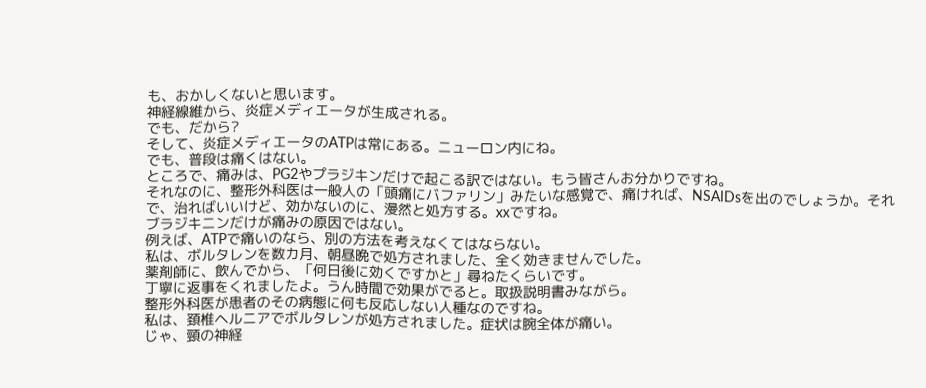も、おかしくないと思います。
神経線維から、炎症メディエータが生成される。
でも、だから?
そして、炎症メディエータのATPは常にある。ニューロン内にね。
でも、普段は痛くはない。
ところで、痛みは、PG2やプラジキンだけで起こる訳ではない。もう皆さんお分かりですね。
それなのに、整形外科医は一般人の「頭痛にバファリン」みたいな感覚で、痛ければ、NSAIDsを出のでしょうか。それで、治ればいいけど、効かないのに、漫然と処方する。xxですね。
ブラジキニンだけが痛みの原因ではない。
例えば、ATPで痛いのなら、別の方法を考えなくてはならない。
私は、ボルタレンを数カ月、朝昼晩で処方されました、全く効きませんでした。
薬剤師に、飲んでから、「何日後に効くですかと」尋ねたくらいです。
丁寧に返事をくれましたよ。うん時間で効果がでると。取扱説明書みながら。
整形外科医が患者のその病態に何も反応しない人種なのですね。
私は、頚椎ヘルニアでボルタレンが処方されました。症状は腕全体が痛い。
じゃ、頸の神経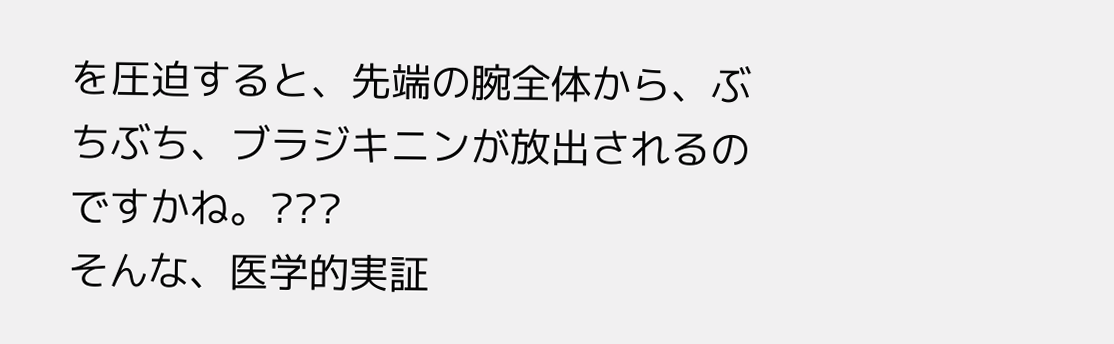を圧迫すると、先端の腕全体から、ぶちぶち、ブラジキニンが放出されるのですかね。???
そんな、医学的実証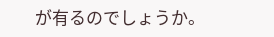が有るのでしょうか。